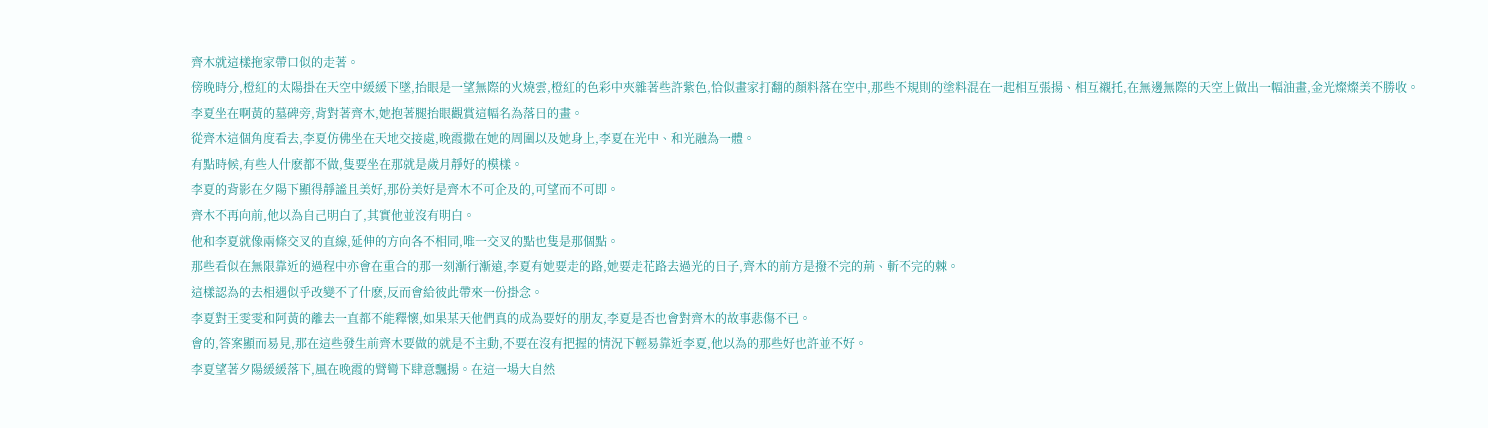齊木就這樣拖家帶口似的走著。
傍晚時分,橙紅的太陽掛在天空中緩緩下墜,抬眼是一望無際的火燒雲,橙紅的色彩中夾雜著些許紫色,恰似畫家打翻的顏料落在空中,那些不規則的塗料混在一起相互張揚、相互襯托,在無邊無際的天空上做出一幅油畫,金光燦燦美不勝收。
李夏坐在啊黃的墓碑旁,背對著齊木,她抱著腿抬眼觀賞這幅名為落日的畫。
從齊木這個角度看去,李夏仿佛坐在天地交接處,晚霞撒在她的周圍以及她身上,李夏在光中、和光融為一體。
有點時候,有些人什麽都不做,隻要坐在那就是歲月靜好的模樣。
李夏的背影在夕陽下顯得靜謐且美好,那份美好是齊木不可企及的,可望而不可即。
齊木不再向前,他以為自己明白了,其實他並沒有明白。
他和李夏就像兩條交叉的直線,延伸的方向各不相同,唯一交叉的點也隻是那個點。
那些看似在無限靠近的過程中亦會在重合的那一刻漸行漸遠,李夏有她要走的路,她要走花路去過光的日子,齊木的前方是撥不完的荊、斬不完的棘。
這樣認為的去相遇似乎改變不了什麽,反而會給彼此帶來一份掛念。
李夏對王雯雯和阿黃的離去一直都不能釋懷,如果某天他們真的成為要好的朋友,李夏是否也會對齊木的故事悲傷不已。
會的,答案顯而易見,那在這些發生前齊木要做的就是不主動,不要在沒有把握的情況下輕易靠近李夏,他以為的那些好也許並不好。
李夏望著夕陽緩緩落下,風在晚霞的臂彎下肆意飄揚。在這一場大自然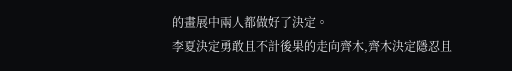的畫展中兩人都做好了決定。
李夏決定勇敢且不計後果的走向齊木,齊木決定隱忍且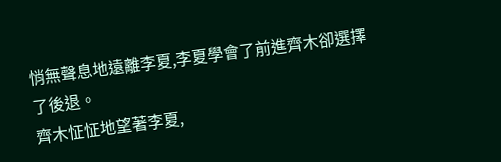悄無聲息地遠離李夏,李夏學會了前進齊木卻選擇了後退。
齊木怔怔地望著李夏,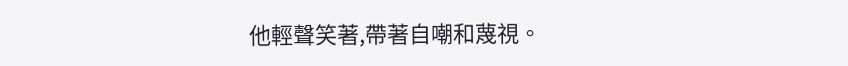他輕聲笑著,帶著自嘲和蔑視。